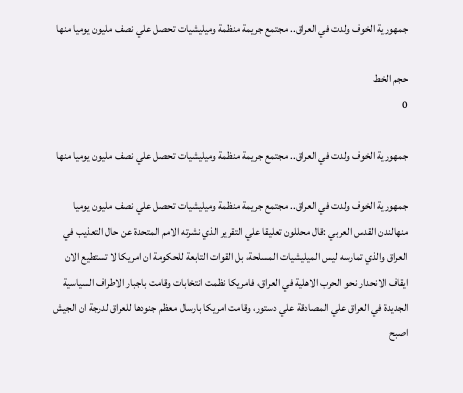جمهورية الخوف ولدت في العراق.. مجتمع جريمة منظمة وميليشيات تحصل علي نصف مليون يوميا منها

حجم الخط
0

جمهورية الخوف ولدت في العراق.. مجتمع جريمة منظمة وميليشيات تحصل علي نصف مليون يوميا منها

جمهورية الخوف ولدت في العراق.. مجتمع جريمة منظمة وميليشيات تحصل علي نصف مليون يوميا منهالندن القدس العربي :قال محللون تعليقا علي التقرير الذي نشرته الامم المتحدة عن حال التعذيب في العراق والذي تمارسه ليس الميليشيات المسلحة، بل القوات التابعة للحكومة ان امريكا لا تستطيع الان ايقاف الانحدار نحو الحرب الاهلية في العراق، فامريكا نظمت انتخابات وقامت باجبار الاطراف السياسية الجديدة في العراق علي المصادقة علي دستور، وقامت امريكا بارسال معظم جنودها للعراق لدرجة ان الجيش اصبح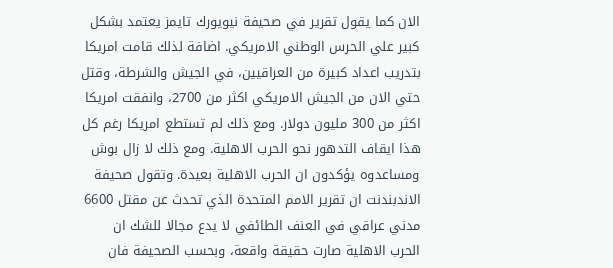الان كما يقول تقرير في صحيفة نيويورك تايمز يعتمد بشكل كبير علي الحرس الوطني الامريكي. اضافة لذلك قامت امريكا بتدريب اعداد كبيرة من العراقيين، في الجيش والشرطة، وقتل حتي الان من الجيش الامريكي اكثر من 2700، وانفقت امريكا اكثر من 300 مليون دولار. ومع ذلك لم تستطع امريكا رغم كل هذا ايقاف التدهور نحو الحرب الاهلية. ومع ذلك لا زال بوش ومساعدوه يؤكدون ان الحرب الاهلية بعيدة. وتقول صحيفة الاندبندنت ان تقرير الامم المتحدة الذي تحدث عن مقتل 6600 مدني عراقي في العنف الطائفي لا يدع مجالا للشك ان الحرب الاهلية صارت حقيقة واقعة، وبحسب الصحيفة فان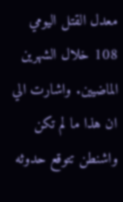معدل القتل اليومي 108 خلال الشهرين الماضيين. واشارت الي ان هذا ما لم تكن واشنطن تتوقع حدوثه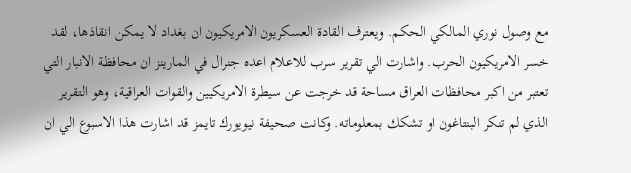مع وصول نوري المالكي الحكم. ويعترف القادة العسكريون الامريكيون ان بغداد لا يمكن انقاذها، لقد خسر الامريكيون الحرب. واشارت الي تقرير سرب للاعلام اعده جنرال في المارينز ان محافظة الانبار التي تعتبر من اكبر محافظات العراق مساحة قد خرجت عن سيطرة الامريكيين والقوات العراقية، وهو التقرير الذي لم تنكر البنتاغون او تشكك بمعلوماته. وكانت صحيفة نيويورك تايمز قد اشارت هذا الاسبوع الي ان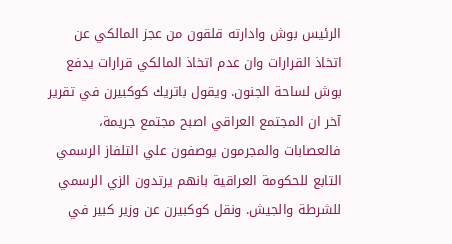الرئيس بوش وادارته قلقون من عجز المالكي عن اتخاذ القرارات وان عدم اتخاذ المالكي قرارات يدفع بوش لساحة الجنون. ويقول باتريك كوكبيرن في تقرير آخر ان المجتمع العراقي اصبح مجتمع جريمة، فالعصابات والمجرمون يوصفون علي التلفاز الرسمي التابع للحكومة العراقية بانهم يرتدون الزي الرسمي للشرطة والجيش. ونقل كوكبيرن عن وزير كبير في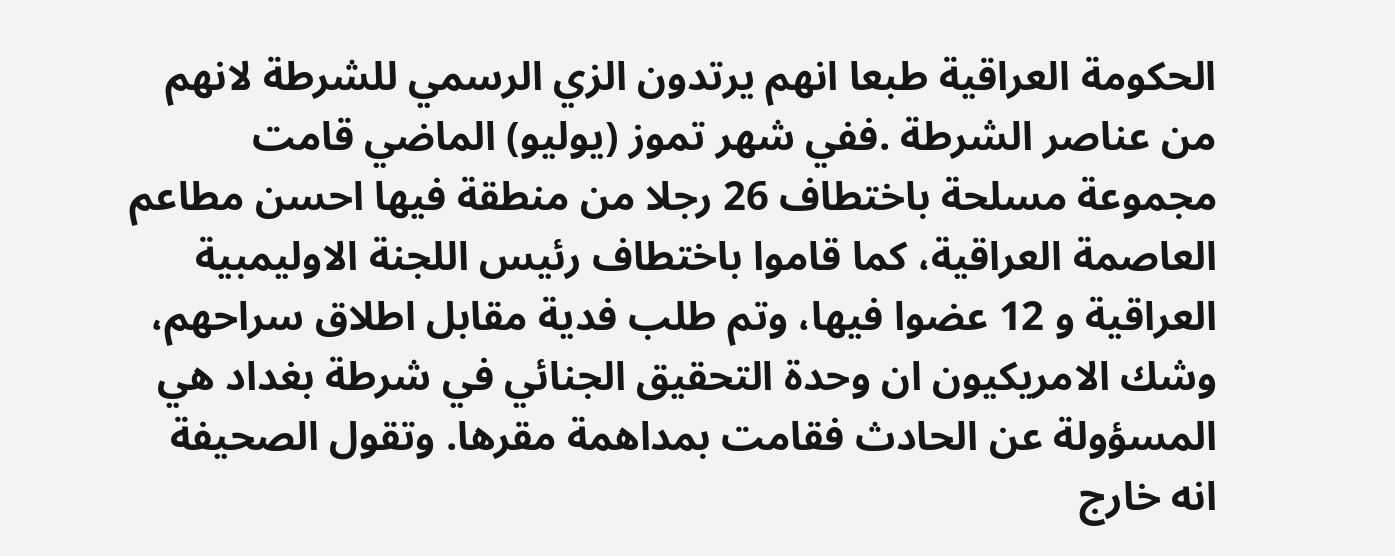الحكومة العراقية طبعا انهم يرتدون الزي الرسمي للشرطة لانهم من عناصر الشرطة .ففي شهر تموز (يوليو) الماضي قامت مجموعة مسلحة باختطاف 26 رجلا من منطقة فيها احسن مطاعم العاصمة العراقية، كما قاموا باختطاف رئيس اللجنة الاوليمبية العراقية و 12 عضوا فيها، وتم طلب فدية مقابل اطلاق سراحهم، وشك الامريكيون ان وحدة التحقيق الجنائي في شرطة بغداد هي المسؤولة عن الحادث فقامت بمداهمة مقرها. وتقول الصحيفة انه خارج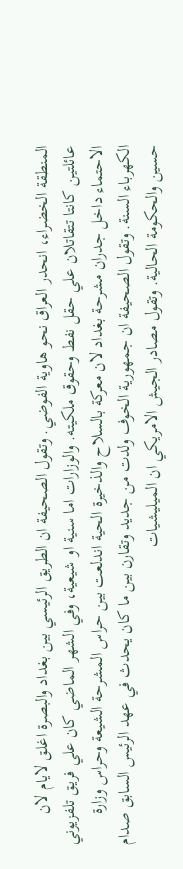المنطقة الخضراء، انحدر العراق نحو هاوية الفوضي. وتقول الصحيفة ان الطريق الرئيسي بين بغداد والبصرة اغلق لايام لان عائلتين كانتا تتقاتلان علي حقل نفط وحقوق ملكيته. والوزارات اما سنية او شيعية، وفي الشهر الماضي كان علي فريق تلفزيوني الاحتماء داخل جدران مشرحة بغداد لان معركة بالسلاح والذخيرة الحية اندلعت بين حراس المشرحة الشيعة وحراس وزارة الكهرباء السنة. وتقول الصحيفة ان جمهورية الخوف ولدت من جديد وتقارن بين ما كان يحدث في عهد الرئيس السابق صدام حسين والحكومة الحالية. وتقول مصادر الجيش الامريكي ان الميليشيات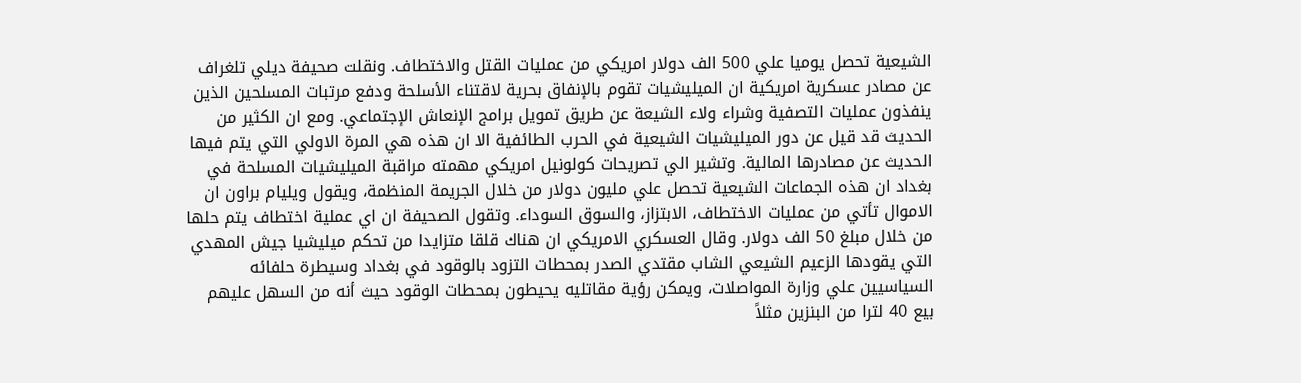الشيعية تحصل يوميا علي 500 الف دولار امريكي من عمليات القتل والاختطاف. ونقلت صحيفة ديلي تلغراف عن مصادر عسكرية امريكية ان الميليشيات تقوم بالإنفاق بحرية لاقتناء الأسلحة ودفع مرتبات المسلحين الذين ينفذون عمليات التصفية وشراء ولاء الشيعة عن طريق تمويل برامج الإنعاش الإجتماعي. ومع ان الكثير من الحديث قد قيل عن دور الميليشيات الشيعية في الحرب الطائفية الا ان هذه هي المرة الاولي التي يتم فيها الحديث عن مصادرها المالية. وتشير الي تصريحات كولونيل امريكي مهمته مراقبة الميليشيات المسلحة في بغداد ان هذه الجماعات الشيعية تحصل علي مليون دولار من خلال الجريمة المنظمة، ويقول ويليام براون ان الاموال تأتي من عمليات الاختطاف، الابتزاز، والسوق السوداء. وتقول الصحيفة ان اي عملية اختطاف يتم حلها من خلال مبلغ 50 الف دولار. وقال العسكري الامريكي ان هناك قلقا متزايدا من تحكم ميليشيا جيش المهدي التي يقودها الزعيم الشيعي الشاب مقتدي الصدر بمحطات التزود بالوقود في بغداد وسيطرة حلفائه السياسيين علي وزارة المواصلات، ويمكن رؤية مقاتليه يحيطون بمحطات الوقود حيث أنه من السهل عليهم بيع 40 لترا من البنزين مثلاً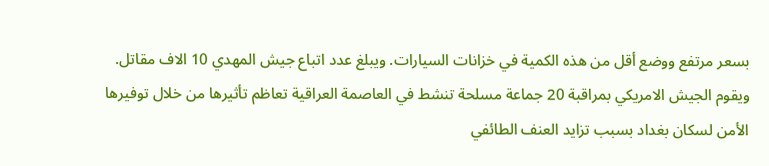بسعر مرتفع ووضع أقل من هذه الكمية في خزانات السيارات. ويبلغ عدد اتباع جيش المهدي 10 الاف مقاتل. ويقوم الجيش الامريكي بمراقبة 20 جماعة مسلحة تنشط في العاصمة العراقية تعاظم تأثيرها من خلال توفيرها الأمن لسكان بغداد بسبب تزايد العنف الطائفي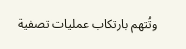وتُتهم بارتكاب عمليات تصفية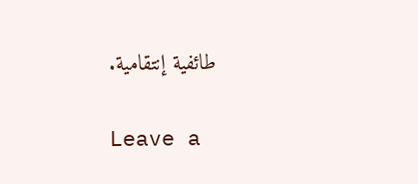طائفية إنتقامية.

Leave a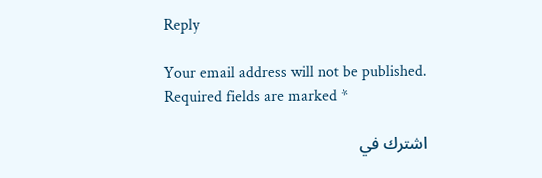Reply

Your email address will not be published. Required fields are marked *

اشترك في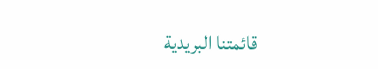قائمتنا البريدية